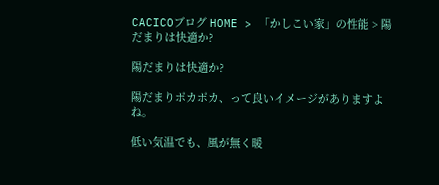CACICOブログ HOME > 「かしこい家」の性能 > 陽だまりは快適か?

陽だまりは快適か?

陽だまりポカポカ、って良いイメージがありますよね。

低い気温でも、風が無く暖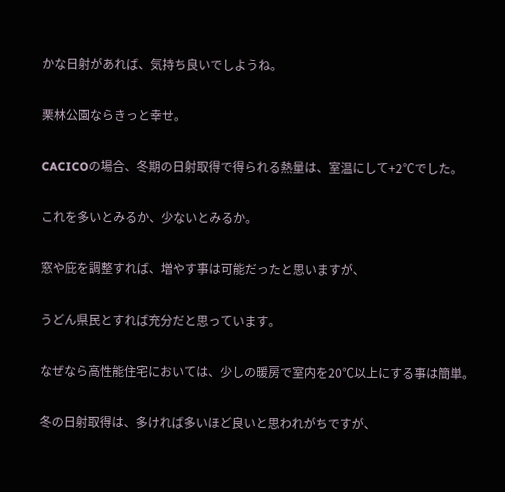かな日射があれば、気持ち良いでしようね。

栗林公園ならきっと幸せ。

CACICOの場合、冬期の日射取得で得られる熱量は、室温にして+2℃でした。

これを多いとみるか、少ないとみるか。

窓や庇を調整すれば、増やす事は可能だったと思いますが、

うどん県民とすれば充分だと思っています。

なぜなら高性能住宅においては、少しの暖房で室内を20℃以上にする事は簡単。

冬の日射取得は、多ければ多いほど良いと思われがちですが、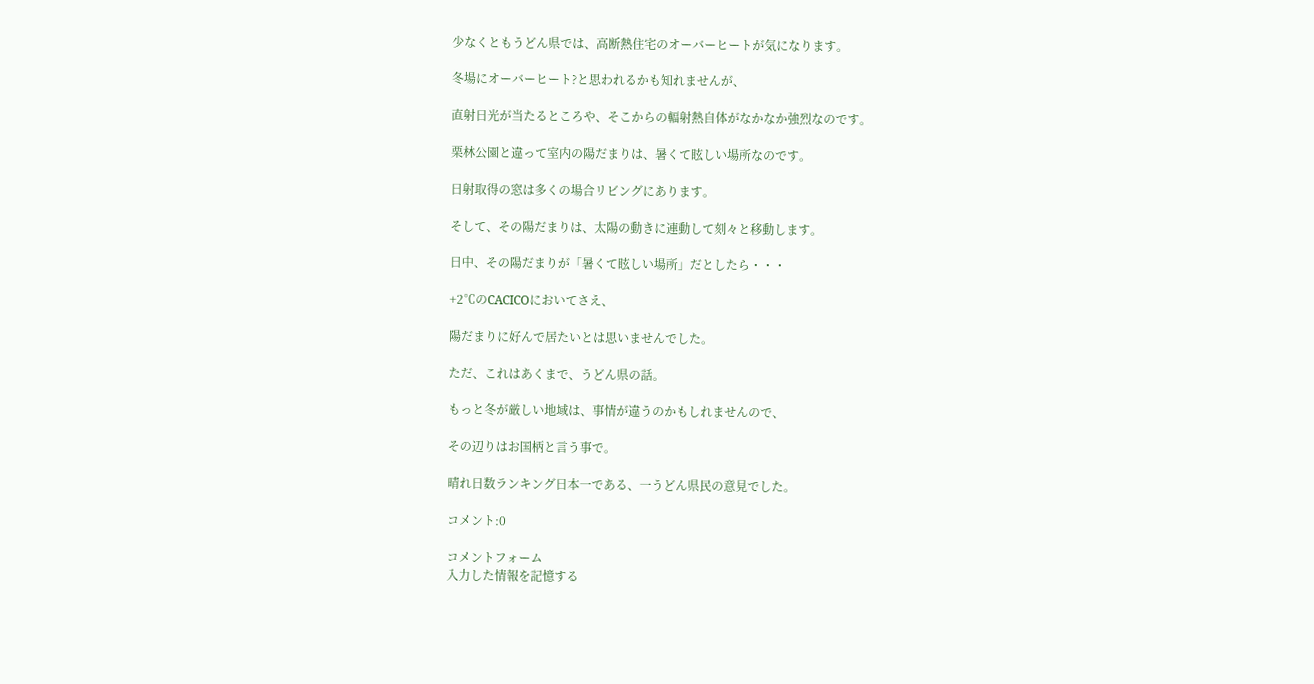少なくともうどん県では、高断熱住宅のオーバーヒートが気になります。

冬場にオーバーヒート?と思われるかも知れませんが、

直射日光が当たるところや、そこからの輻射熱自体がなかなか強烈なのです。

栗林公園と違って室内の陽だまりは、暑くて眩しい場所なのです。

日射取得の窓は多くの場合リビングにあります。

そして、その陽だまりは、太陽の動きに連動して刻々と移動します。

日中、その陽だまりが「暑くて眩しい場所」だとしたら・・・

+2℃のCACICOにおいてさえ、

陽だまりに好んで居たいとは思いませんでした。

ただ、これはあくまで、うどん県の話。

もっと冬が厳しい地域は、事情が違うのかもしれませんので、

その辺りはお国柄と言う事で。

晴れ日数ランキング日本一である、一うどん県民の意見でした。

コメント:0

コメントフォーム
入力した情報を記憶する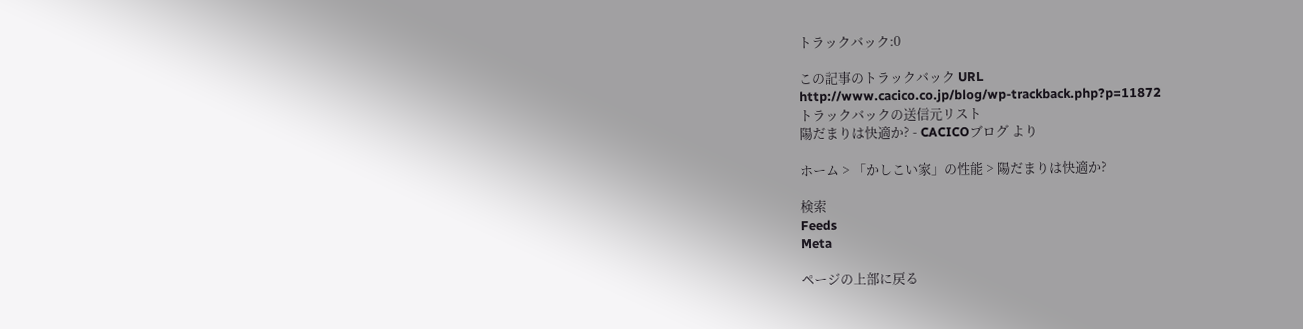トラックバック:0

この記事のトラックバック URL
http://www.cacico.co.jp/blog/wp-trackback.php?p=11872
トラックバックの送信元リスト
陽だまりは快適か? - CACICOブログ より

ホーム > 「かしこい家」の性能 > 陽だまりは快適か?

検索
Feeds
Meta

ページの上部に戻る